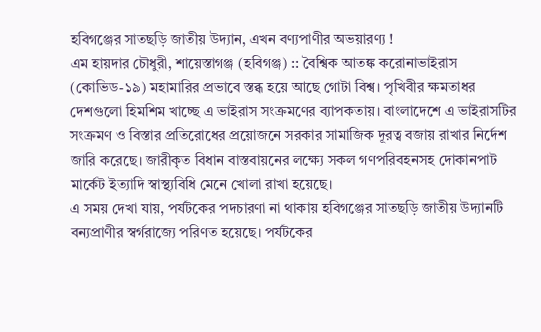হবিগঞ্জের সাতছড়ি জাতীয় উদ্যান, এখন বণ্যপাণীর অভয়ারণ্য !
এম হায়দার চৌধুরী, শায়েস্তাগঞ্জ (হবিগঞ্জ) :: বৈশ্বিক আতঙ্ক করোনাভাইরাস (কোভিড-১৯) মহামারির প্রভাবে স্তব্ধ হয়ে আছে গোটা বিশ্ব। পৃখিবীর ক্ষমতাধর দেশগুলো হিমশিম খাচ্ছে এ ভাইরাস সংক্রমণের ব্যাপকতায়। বাংলাদেশে এ ভাইরাসটির সংক্রমণ ও বিস্তার প্রতিরোধের প্রয়োজনে সরকার সামাজিক দূরত্ব বজায় রাখার নির্দেশ জারি করেছে। জারীকৃত বিধান বাস্তবায়নের লক্ষ্যে সকল গণপরিবহনসহ দোকানপাট মার্কেট ইত্যাদি স্বাস্থ্যবিধি মেনে খোলা রাখা হয়েছে।
এ সময় দেখা যায়, পর্যটকের পদচারণা না থাকায় হবিগঞ্জের সাতছড়ি জাতীয় উদ্যানটি বন্যপ্রাণীর স্বর্গরাজ্যে পরিণত হয়েছে। পর্যটকের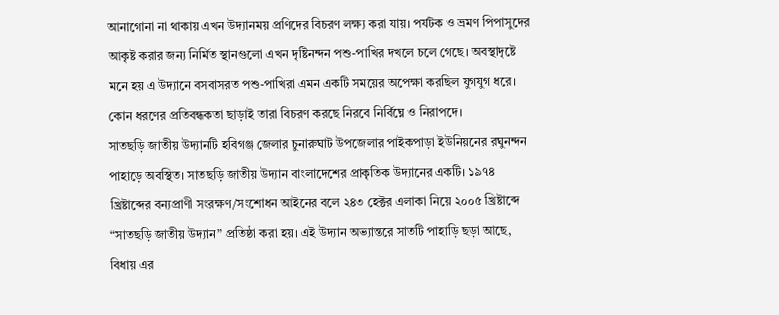আনাগোনা না থাকায় এখন উদ্যানময় প্রণিদের বিচরণ লক্ষ্য করা যায়। পর্যটক ও ভ্রমণ পিপাসুদের আকৃষ্ট করার জন্য নির্মিত স্থানগুলো এখন দৃষ্টিনন্দন পশু-পাখির দখলে চলে গেছে। অবস্থাদৃষ্টে মনে হয় এ উদ্যানে বসবাসরত পশু-পাখিরা এমন একটি সময়ের অপেক্ষা করছিল যুগযুগ ধরে। কোন ধরণের প্রতিবন্ধকতা ছাড়াই তারা বিচরণ করছে নিরবে নির্বিঘ্নে ও নিরাপদে।
সাতছড়ি জাতীয় উদ্যানটি হবিগঞ্জ জেলার চুনারুঘাট উপজেলার পাইকপাড়া ইউনিয়নের রঘুনন্দন পাহাড়ে অবস্থিত। সাতছড়ি জাতীয় উদ্যান বাংলাদেশের প্রাকৃতিক উদ্যানের একটি। ১৯৭৪ খ্রিষ্টাব্দের বন্যপ্রাণী সংরক্ষণ/সংশোধন আইনের বলে ২৪৩ হেক্টর এলাকা নিয়ে ২০০৫ খ্রিষ্টাব্দে “সাতছড়ি জাতীয় উদ্যান” প্রতিষ্ঠা করা হয়। এই উদ্যান অভ্যান্তরে সাতটি পাহাড়ি ছড়া আছে, বিধায় এর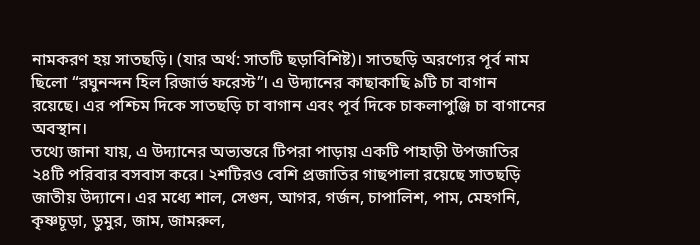নামকরণ হয় সাতছড়ি। (যার অর্থ: সাতটি ছড়াবিশিষ্ট)। সাতছড়ি অরণ্যের পূর্ব নাম ছিলো “রঘুনন্দন হিল রিজার্ভ ফরেস্ট”। এ উদ্যানের কাছাকাছি ৯টি চা বাগান রয়েছে। এর পশ্চিম দিকে সাতছড়ি চা বাগান এবং পূর্ব দিকে চাকলাপুঞ্জি চা বাগানের অবস্থান।
তথ্যে জানা যায়, এ উদ্যানের অভ্যন্তরে টিপরা পাড়ায় একটি পাহাড়ী উপজাতির ২৪টি পরিবার বসবাস করে। ২শটিরও বেশি প্রজাতির গাছপালা রয়েছে সাতছড়ি জাতীয় উদ্যানে। এর মধ্যে শাল, সেগুন, আগর, গর্জন, চাপালিশ, পাম, মেহগনি, কৃষ্ণচূড়া, ডুমুর, জাম, জামরুল,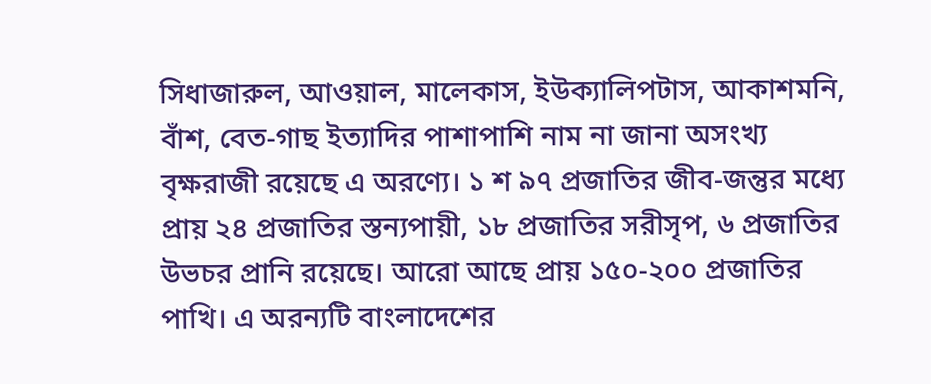সিধাজারুল, আওয়াল, মালেকাস, ইউক্যালিপটাস, আকাশমনি, বাঁশ, বেত-গাছ ইত্যাদির পাশাপাশি নাম না জানা অসংখ্য বৃক্ষরাজী রয়েছে এ অরণ্যে। ১ শ ৯৭ প্রজাতির জীব-জন্তুর মধ্যে প্রায় ২৪ প্রজাতির স্তন্যপায়ী, ১৮ প্রজাতির সরীসৃপ, ৬ প্রজাতির উভচর প্রানি রয়েছে। আরো আছে প্রায় ১৫০-২০০ প্রজাতির পাখি। এ অরন্যটি বাংলাদেশের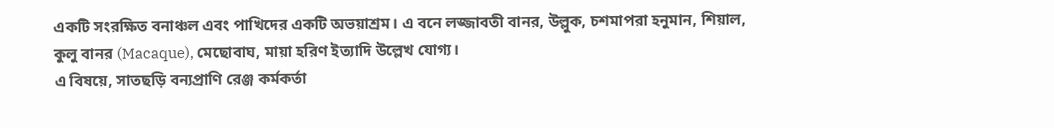একটি সংরক্ষিত বনাঞ্চল এবং পাখিদের একটি অভয়াশ্রম। এ বনে লজ্জাবতী বানর, উল্লুক, চশমাপরা হনুমান, শিয়াল, কুলু বানর (Macaque), মেছোবাঘ, মায়া হরিণ ইত্যাদি উল্লেখ যোগ্য।
এ বিষয়ে, সাতছড়ি বন্যপ্রাণি রেঞ্জ কর্মকর্তা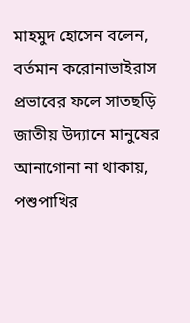মাহমুদ হোসেন বলেন, বর্তমান করোনাভাইরাস প্রভাবের ফলে সাতছড়ি জাতীয় উদ্যানে মানুষের আনাগোনা না থাকায়, পশুপাখির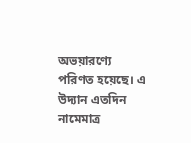অভয়ারণ্যে পরিণত হয়েছে। এ উদ্যান এতদিন নামেমাত্র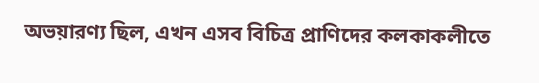অভয়ারণ্য ছিল, এখন এসব বিচিত্র প্রাণিদের কলকাকলীতে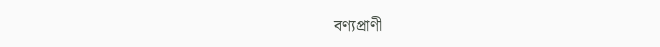বণ্যপ্রাণী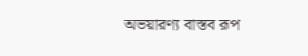অভয়ারণ্য বাস্তব রূপ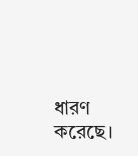ধারণ করেছে।